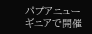パプアニューギニアで開催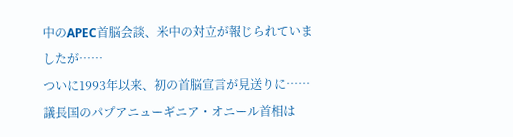中のAPEC首脳会談、米中の対立が報じられていましたが……
ついに1993年以来、初の首脳宣言が見送りに……
議長国のパプアニューギニア・オニール首相は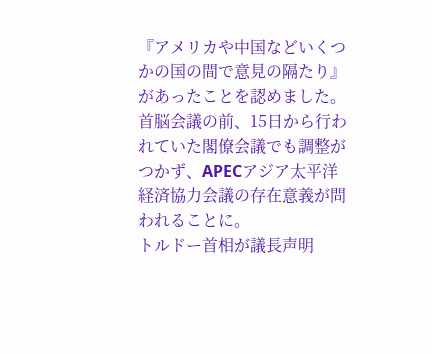『アメリカや中国などいくつかの国の間で意見の隔たり』があったことを認めました。
首脳会議の前、15日から行われていた閣僚会議でも調整がつかず、APECアジア太平洋経済協力会議の存在意義が問われることに。
トルドー首相が議長声明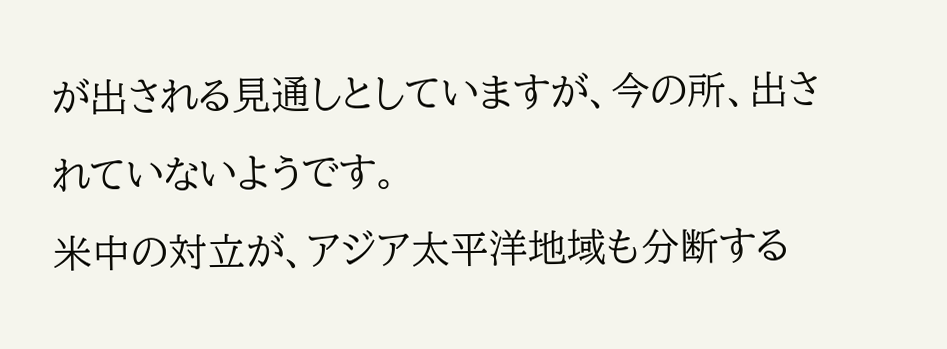が出される見通しとしていますが、今の所、出されていないようです。
米中の対立が、アジア太平洋地域も分断する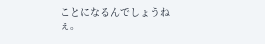ことになるんでしょうねぇ。